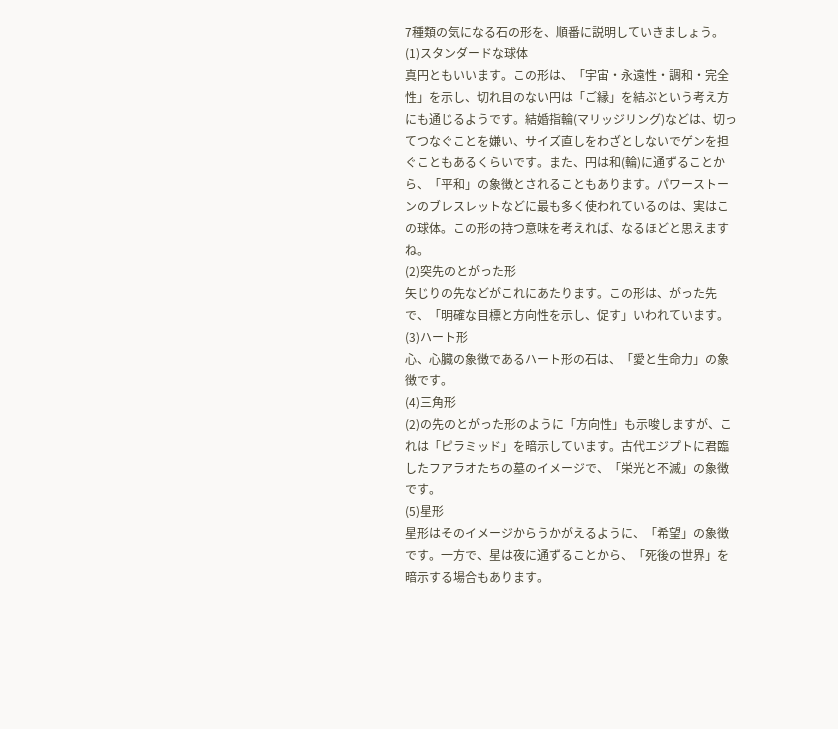7種類の気になる石の形を、順番に説明していきましょう。
(1)スタンダードな球体
真円ともいいます。この形は、「宇宙・永遠性・調和・完全性」を示し、切れ目のない円は「ご縁」を結ぶという考え方にも通じるようです。結婚指輪(マリッジリング)などは、切ってつなぐことを嫌い、サイズ直しをわざとしないでゲンを担ぐこともあるくらいです。また、円は和(輪)に通ずることから、「平和」の象徴とされることもあります。パワーストーンのブレスレットなどに最も多く使われているのは、実はこの球体。この形の持つ意味を考えれば、なるほどと思えますね。
(2)突先のとがった形
矢じりの先などがこれにあたります。この形は、がった先で、「明確な目標と方向性を示し、促す」いわれています。
(3)ハート形
心、心臓の象徴であるハート形の石は、「愛と生命力」の象徴です。
(4)三角形
(2)の先のとがった形のように「方向性」も示唆しますが、これは「ピラミッド」を暗示しています。古代エジプトに君臨したフアラオたちの墓のイメージで、「栄光と不滅」の象徴です。
(5)星形
星形はそのイメージからうかがえるように、「希望」の象徴です。一方で、星は夜に通ずることから、「死後の世界」を暗示する場合もあります。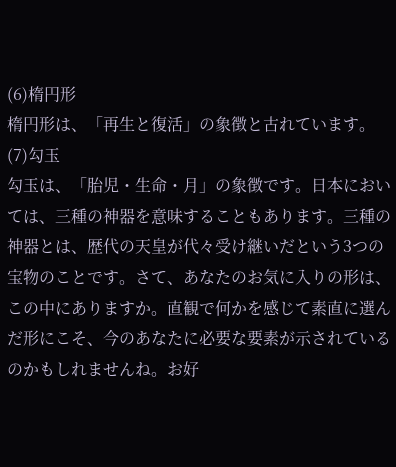(6)楕円形
楕円形は、「再生と復活」の象徴と古れています。
(7)勾玉
勾玉は、「胎児・生命・月」の象徴です。日本においては、三種の神器を意味することもあります。三種の神器とは、歴代の天皇が代々受け継いだという3つの宝物のことです。さて、あなたのお気に入りの形は、この中にありますか。直観で何かを感じて素直に選んだ形にこそ、今のあなたに必要な要素が示されているのかもしれませんね。お好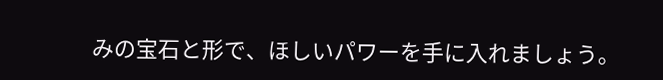みの宝石と形で、ほしいパワーを手に入れましょう。